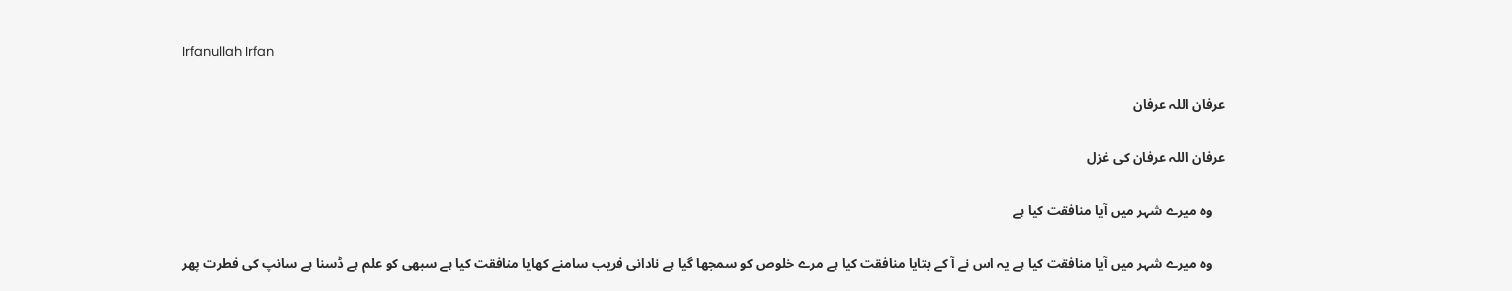Irfanullah Irfan

عرفان اللہ عرفان

عرفان اللہ عرفان کی غزل

    وہ میرے شہر میں آیا منافقت کیا ہے

    وہ میرے شہر میں آیا منافقت کیا ہے یہ اس نے آ کے بتایا منافقت کیا ہے مرے خلوص کو سمجھا گیا ہے نادانی فریب سامنے کھایا منافقت کیا ہے سبھی کو علم ہے ڈسنا ہے سانپ کی فطرت پھر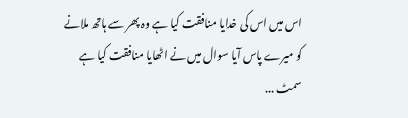اس میں اس کی خدایا منافقت کیا ہے وہ پھر سے ہاتھ ملانے کو میرے پاس آیا سوال میں نے اٹھایا منافقت کیا ہے سمٹ ...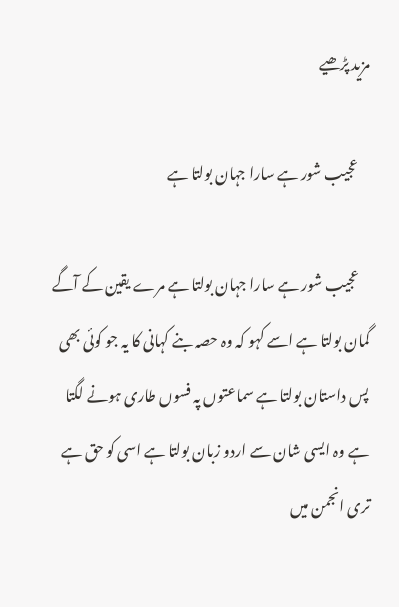مزید پڑھیے

    عجیب شور ہے سارا جہان بولتا ہے

    عجیب شور ہے سارا جہان بولتا ہے مرے یقین کے آگے گمان بولتا ہے اسے کہو کہ وہ حصہ بنے کہانی کا یہ جو کوئی بھی پس داستان بولتا ہے سماعتوں پہ فسوں طاری ہونے لگتا ہے وہ ایسی شان سے اردو زبان بولتا ہے اسی کو حق ہے تری انجمن میں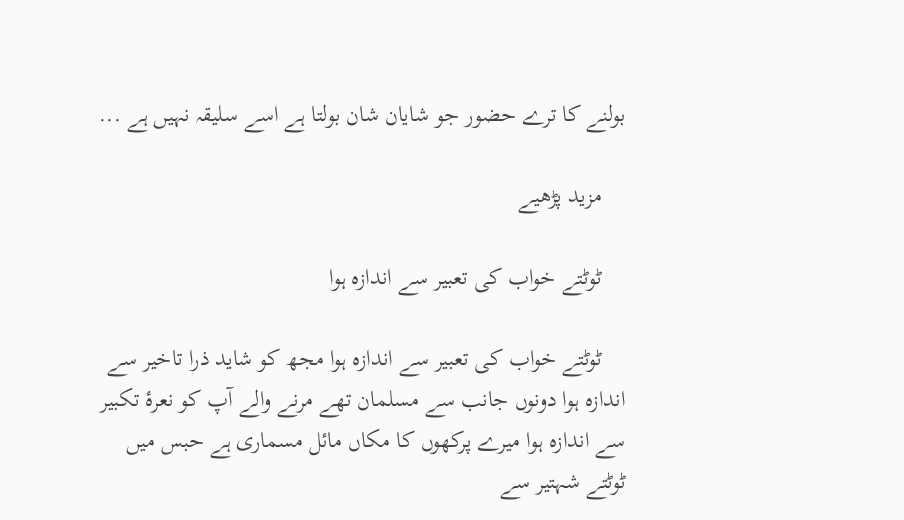بولنے کا ترے حضور جو شایان شان بولتا ہے اسے سلیقہ نہیں ہے ...

    مزید پڑھیے

    ٹوٹتے خواب کی تعبیر سے اندازہ ہوا

    ٹوٹتے خواب کی تعبیر سے اندازہ ہوا مجھ کو شاید ذرا تاخیر سے اندازہ ہوا دونوں جانب سے مسلمان تھے مرنے والے آپ کو نعرۂ تکبیر سے اندازہ ہوا میرے پرکھوں کا مکاں مائل مسماری ہے حبس میں ٹوٹتے شہتیر سے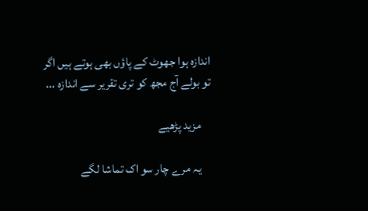اندازہ ہوا جھوٹ کے پاؤں بھی ہوتے ہیں اگر تو بولے آج مجھ کو تری تقریر سے اندازہ ...

    مزید پڑھیے

    یہ مرے چار سو اک تماشا لگے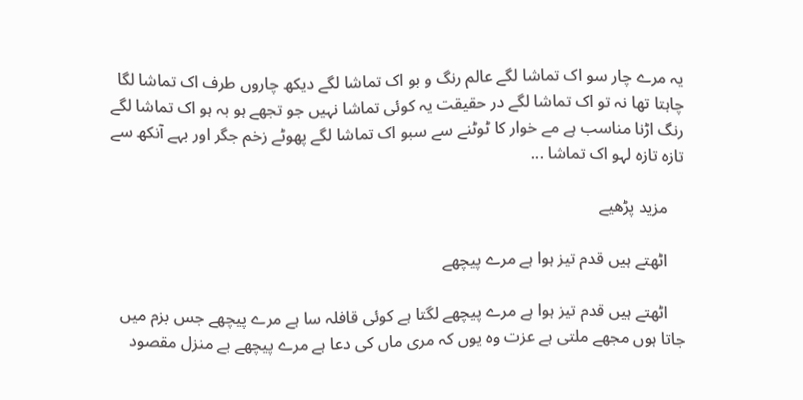یہ مرے چار سو اک تماشا لگے عالم رنگ و بو اک تماشا لگے دیکھ چاروں طرف اک تماشا لگا چاہتا تھا نہ تو اک تماشا لگے در حقیقت یہ کوئی تماشا نہیں جو تجھے ہو بہ ہو اک تماشا لگے رنگ اڑنا مناسب ہے مے خوار کا ٹوٹنے سے سبو اک تماشا لگے پھوٹے زخم جگر اور بہے آنکھ سے تازہ تازہ لہو اک تماشا ...

    مزید پڑھیے

    اٹھتے ہیں قدم تیز ہوا ہے مرے پیچھے

    اٹھتے ہیں قدم تیز ہوا ہے مرے پیچھے لگتا ہے کوئی قافلہ سا ہے مرے پیچھے جس بزم میں جاتا ہوں مجھے ملتی ہے عزت وہ یوں کہ مری ماں کی دعا ہے مرے پیچھے بے منزل مقصود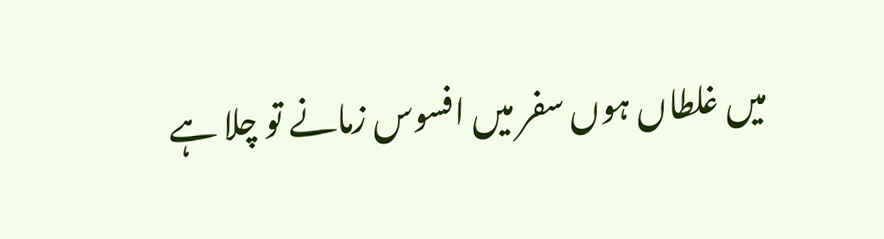میں غلطاں ہوں سفر میں افسوس زمانے تو چلا ہے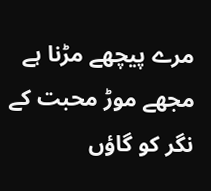مرے پیچھے مڑنا ہے مجھے موڑ محبت کے نگر کو گاؤں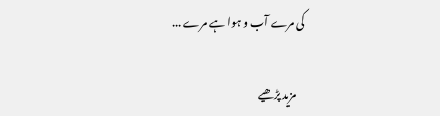کی مرے آب و ہوا ہے مرے ...

    مزید پڑھیے